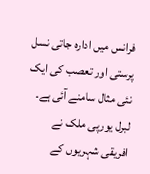فرانس میں ادارہ جاتی نسل پرستی اور تعصب کی ایک نئی مثال سامنے آئی ہے۔ لبرل یورپی ملک نے افریقی شہریوں کے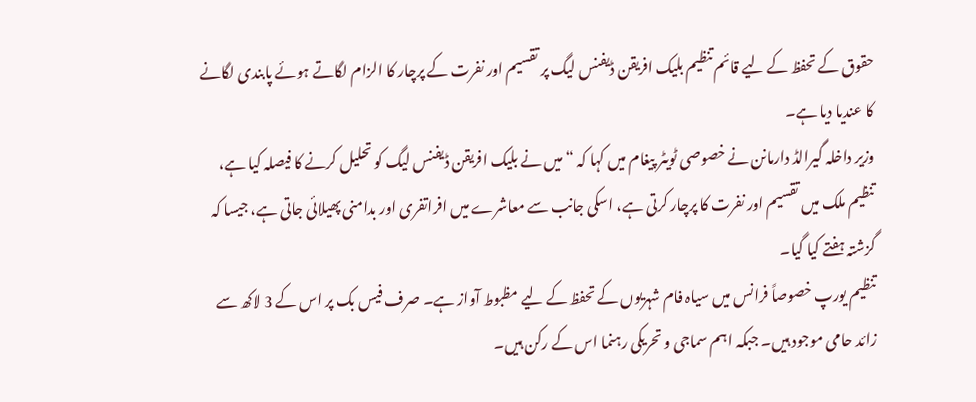حقوق کے تحفظ کے لیے قائم تنظیم بلیک افریقن ڈیفنس لیگ پر تقسیم اور نفرت کے پرچار کا الزام لگاتے ہوئے پابندی لگانے کا عندیا دیا ہے۔
وزیر داخلہ گیرالڈ دارمانن نے خصوصی ٹویٹر پیغام میں کہا کہ “میں نے بلیک افریقن ڈیفنس لیگ کو تحلیل کرنے کا فیصلہ کیا ہے، تنظیم ملک میں تقسیم اور نفرت کا پرچار کرتی ہے، اسکی جانب سے معاشرے میں افراتفری اور بدامنی پھیلائی جاتی ہے، جیسا کہ گزشتہ ہفتے کیا گیا۔
تنظیم یورپ خصوصاً فرانس میں سیاہ فام شہریوں کے تحفظ کے لیے مظبوط آواز ہے۔ صرف فیس بک پر اس کے 3 لاکھ سے زائد حامی موجود ہیں۔ جبکہ اہم سماجی و تحریکی رہنما اس کے رکن ہیں۔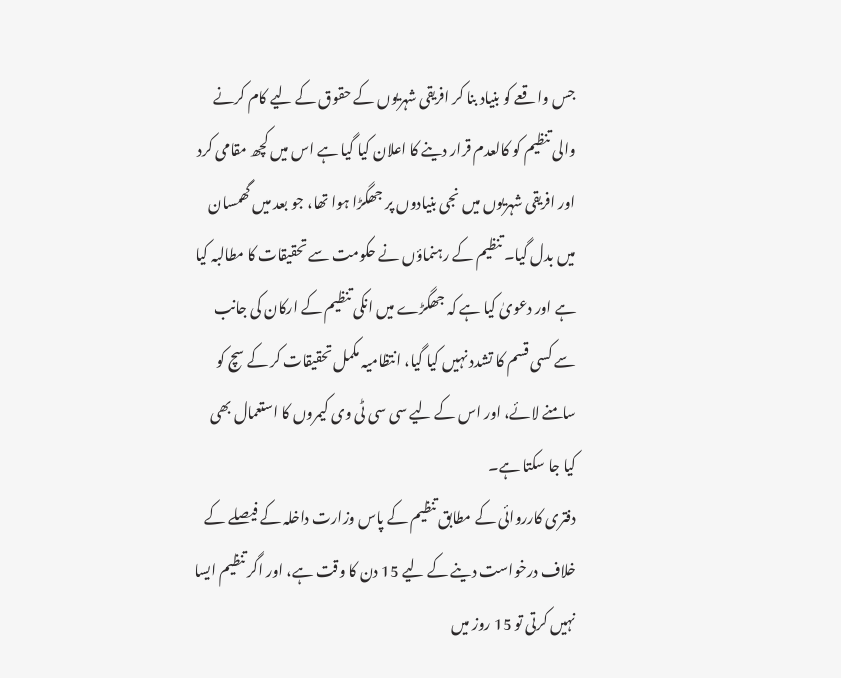جس واقعے کو بنیاد بنا کر افریقی شہریوں کے حقوق کے لیے کام کرنے والی تنظیم کو کالعدم قرار دینے کا اعلان کیا گیا ہے اس میں کچھ مقامی کرد اور افریقی شہریوں میں نجی بنیادوں پر جھگڑا ہوا تھا، جو بعد میں گھمسان میں بدل گیا۔ تنظیم کے رہنماؤں نے حکومت سے تحقیقات کا مطالبہ کیا ہے اور دعویٰ کیا ہے کہ جھگڑے میں انکی تنظیم کے ارکان کی جانب سے کسی قسم کا تشدد نہیں کیا گیا، انتظامیہ مکمل تحقیقات کر کے سچ کو سامنے لائے، اور اس کے لیے سی سی ٹی وی کیمروں کا استعمال بھی کیا جا سکتا ہے۔
دفتری کارروائی کے مطابق تنظیم کے پاس وزارت داخلہ کے فیصلے کے خلاف درخواست دینے کے لیے 15 دن کا وقت ہے، اور اگر تنظیم ایسا نہیں کرتی تو 15 روز میں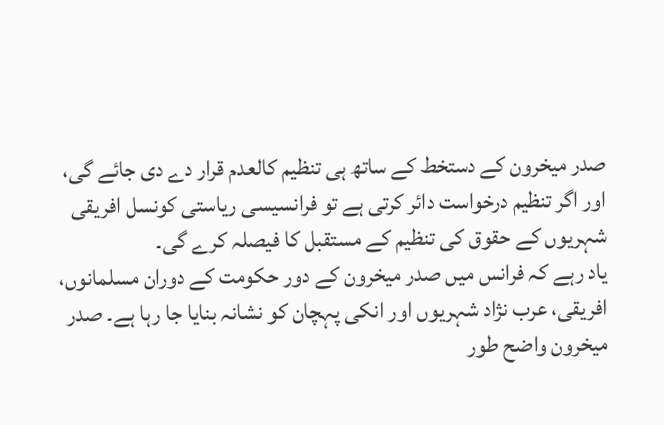صدر میخرون کے دستخط کے ساتھ ہی تنظیم کالعدم قرار دے دی جائے گی، اور اگر تنظیم درخواست دائر کرتی ہے تو فرانسیسی ریاستی کونسل افریقی شہریوں کے حقوق کی تنظیم کے مستقبل کا فیصلہ کرے گی۔
یاد رہے کہ فرانس میں صدر میخرون کے دور حکومت کے دوران مسلمانوں، افریقی، عرب نژاد شہریوں اور انکی پہچان کو نشانہ بنایا جا رہا ہے۔ صدر میخرون واضح طور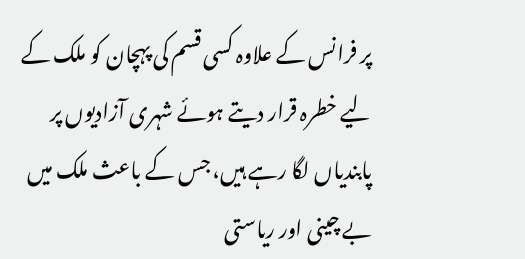پر فرانس کے علاوہ کسی قسم کی پہچان کو ملک کے لیے خطرہ قرار دیتے ہوئے شہری آزادیوں پر پابندیاں لگا رہے ہیں، جس کے باعث ملک میں بے چینی اور ریاستی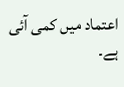اعتماد میں کمی آئی ہے۔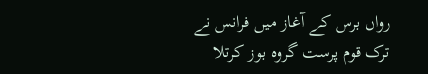رواں برس کے آغاز میں فرانس نے ترک قوم پرست گروہ بوز کرتلا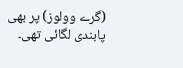(گرے وولوز) پر بھی پابندی لگائی تھی۔